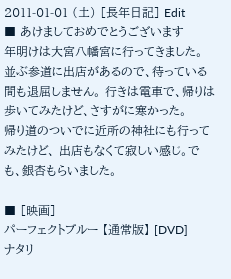2011-01-01 (土) [長年日記] Edit
■ あけましておめでとうございます
年明けは大宮八幡宮に行ってきました。 並ぶ参道に出店があるので、待っている間も退屈しません。 行きは電車で、帰りは歩いてみたけど、さすがに寒かった。
帰り道のついでに近所の神社にも行ってみたけど、 出店もなくて寂しい感じ。でも、銀杏もらいました。

■ [映画]
パーフェクトブルー 【通常版】 [DVD]
ナタリ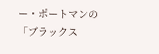ー・ポートマンの「ブラックス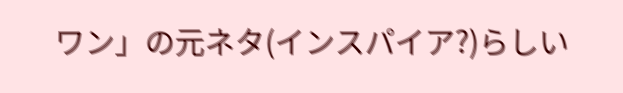ワン」の元ネタ(インスパイア?)らしい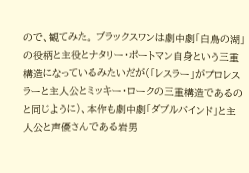ので、観てみた。 ブラックスワンは劇中劇「白鳥の湖」の役柄と主役とナタリー・ポートマン自身という三重構造になっているみたいだが(「レスラー」がプロレスラーと主人公とミッキー・ロークの三重構造であるのと同じように)、本作も劇中劇「ダブルバインド」と主人公と声優さんである岩男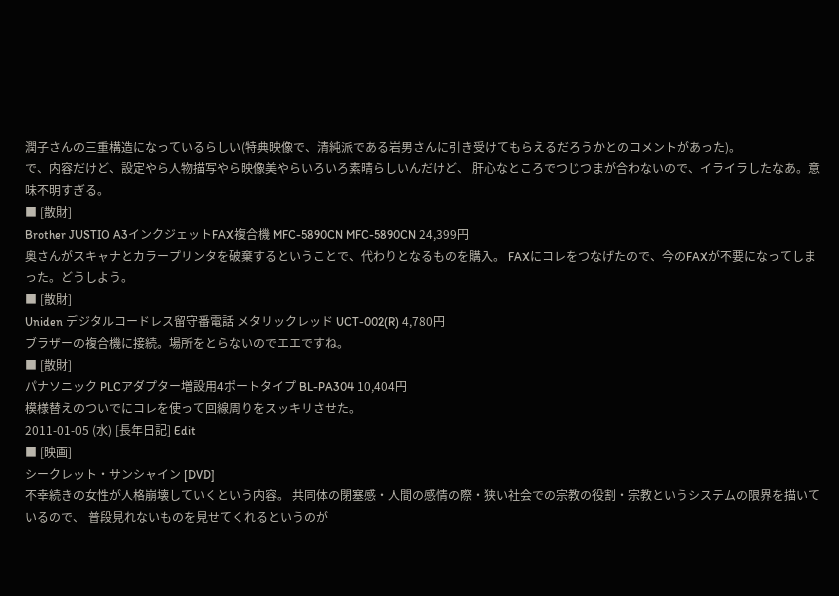潤子さんの三重構造になっているらしい(特典映像で、清純派である岩男さんに引き受けてもらえるだろうかとのコメントがあった)。
で、内容だけど、設定やら人物描写やら映像美やらいろいろ素晴らしいんだけど、 肝心なところでつじつまが合わないので、イライラしたなあ。意味不明すぎる。
■ [散財]
Brother JUSTIO A3インクジェットFAX複合機 MFC-5890CN MFC-5890CN 24,399円
奥さんがスキャナとカラープリンタを破棄するということで、代わりとなるものを購入。 FAXにコレをつなげたので、今のFAXが不要になってしまった。どうしよう。
■ [散財]
Uniden デジタルコードレス留守番電話 メタリックレッド UCT-002(R) 4,780円
ブラザーの複合機に接続。場所をとらないのでエエですね。
■ [散財]
パナソニック PLCアダプター増設用4ポートタイプ BL-PA304 10,404円
模様替えのついでにコレを使って回線周りをスッキリさせた。
2011-01-05 (水) [長年日記] Edit
■ [映画]
シークレット・サンシャイン [DVD]
不幸続きの女性が人格崩壊していくという内容。 共同体の閉塞感・人間の感情の際・狭い社会での宗教の役割・宗教というシステムの限界を描いているので、 普段見れないものを見せてくれるというのが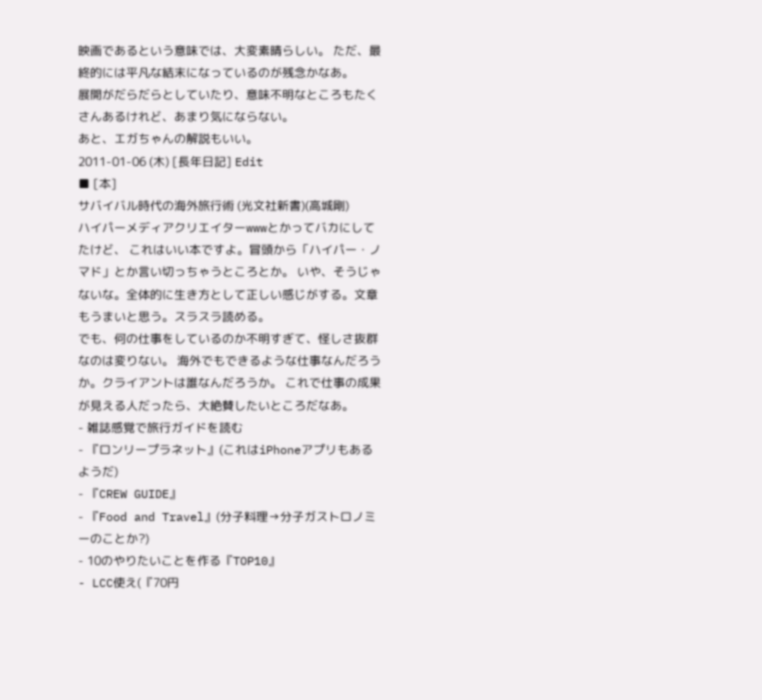映画であるという意味では、大変素晴らしい。 ただ、最終的には平凡な結末になっているのが残念かなあ。
展開がだらだらとしていたり、意味不明なところもたくさんあるけれど、あまり気にならない。
あと、エガちゃんの解説もいい。
2011-01-06 (木) [長年日記] Edit
■ [本]
サバイバル時代の海外旅行術 (光文社新書)(高城剛)
ハイパーメディアクリエイターwwwとかってバカにしてたけど、 これはいい本ですよ。冒頭から「ハイパー・ノマド」とか言い切っちゃうところとか。 いや、そうじゃないな。全体的に生き方として正しい感じがする。文章もうまいと思う。スラスラ読める。
でも、何の仕事をしているのか不明すぎて、怪しさ抜群なのは変りない。 海外でもできるような仕事なんだろうか。クライアントは誰なんだろうか。 これで仕事の成果が見える人だったら、大絶賛したいところだなあ。
- 雑誌感覚で旅行ガイドを読む
- 『ロンリープラネット』(これはiPhoneアプリもあるようだ)
- 『CREW GUIDE』
- 『Food and Travel』(分子料理→分子ガストロノミーのことか?)
- 10のやりたいことを作る『TOP10』
- LCC使え(『70円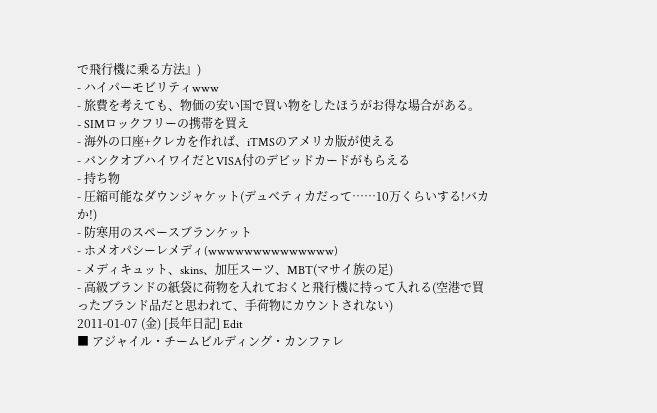で飛行機に乗る方法』)
- ハイパーモビリティwww
- 旅費を考えても、物価の安い国で買い物をしたほうがお得な場合がある。
- SIMロックフリーの携帯を買え
- 海外の口座+クレカを作れば、iTMSのアメリカ版が使える
- バンクオブハイワイだとVISA付のデビッドカードがもらえる
- 持ち物
- 圧縮可能なダウンジャケット(デュベティカだって……10万くらいする!バカか!)
- 防寒用のスペースブランケット
- ホメオパシーレメディ(wwwwwwwwwwwwww)
- メディキュット、skins、加圧スーツ、MBT(マサイ族の足)
- 高級ブランドの紙袋に荷物を入れておくと飛行機に持って入れる(空港で買ったブランド品だと思われて、手荷物にカウントされない)
2011-01-07 (金) [長年日記] Edit
■ アジャイル・チームビルディング・カンファレ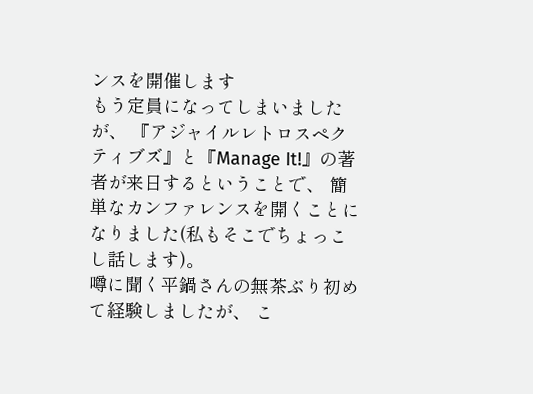ンスを開催します
もう定員になってしまいましたが、 『アジャイルレトロスペクティブズ』と『Manage It!』の著者が来日するということで、 簡単なカンファレンスを開くことになりました(私もそこでちょっこし話します)。
噂に聞く平鍋さんの無茶ぶり初めて経験しましたが、 こ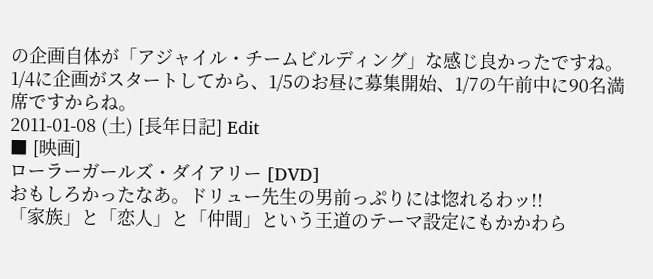の企画自体が「アジャイル・チームビルディング」な感じ良かったですね。 1/4に企画がスタートしてから、1/5のお昼に募集開始、1/7の午前中に90名満席ですからね。
2011-01-08 (土) [長年日記] Edit
■ [映画]
ローラーガールズ・ダイアリー [DVD]
おもしろかったなあ。ドリュー先生の男前っぷりには惚れるわッ!!
「家族」と「恋人」と「仲間」という王道のテーマ設定にもかかわら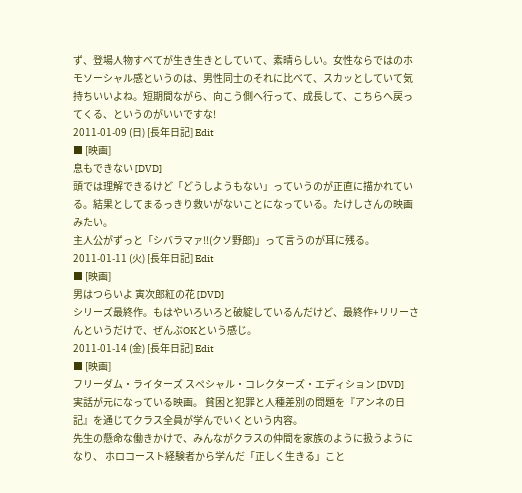ず、登場人物すべてが生き生きとしていて、素晴らしい。女性ならではのホモソーシャル感というのは、男性同士のそれに比べて、スカッとしていて気持ちいいよね。短期間ながら、向こう側へ行って、成長して、こちらへ戻ってくる、というのがいいですな!
2011-01-09 (日) [長年日記] Edit
■ [映画]
息もできない [DVD]
頭では理解できるけど「どうしようもない」っていうのが正直に描かれている。結果としてまるっきり救いがないことになっている。たけしさんの映画みたい。
主人公がずっと「シバラマァ!!(クソ野郎)」って言うのが耳に残る。
2011-01-11 (火) [長年日記] Edit
■ [映画]
男はつらいよ 寅次郎紅の花 [DVD]
シリーズ最終作。もはやいろいろと破綻しているんだけど、最終作+リリーさんというだけで、ぜんぶOKという感じ。
2011-01-14 (金) [長年日記] Edit
■ [映画]
フリーダム・ライターズ スペシャル・コレクターズ・エディション [DVD]
実話が元になっている映画。 貧困と犯罪と人種差別の問題を『アンネの日記』を通じてクラス全員が学んでいくという内容。
先生の懸命な働きかけで、みんながクラスの仲間を家族のように扱うようになり、 ホロコースト経験者から学んだ「正しく生きる」こと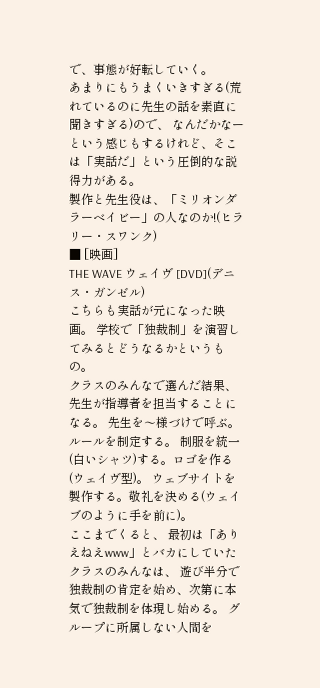で、事態が好転していく。
あまりにもうまくいきすぎる(荒れているのに先生の話を素直に聞きすぎる)ので、 なんだかなーという感じもするけれど、そこは「実話だ」という圧倒的な説得力がある。
製作と先生役は、「ミリオンダラーベイビー」の人なのか!(ヒラリー・スワンク)
■ [映画]
THE WAVE ウェイヴ [DVD](デニス・ガンゼル)
こちらも実話が元になった映画。 学校で「独裁制」を演習してみるとどうなるかというもの。
クラスのみんなで選んだ結果、先生が指導者を担当することになる。 先生を〜様づけで呼ぶ。ルールを制定する。 制服を統一(白いシャツ)する。ロゴを作る(ウェイヴ型)。 ウェブサイトを製作する。敬礼を決める(ウェイブのように手を前に)。
ここまでくると、 最初は「ありえねえwww」とバカにしていたクラスのみんなは、 遊び半分で独裁制の肯定を始め、次第に本気で独裁制を体現し始める。 グループに所属しない人間を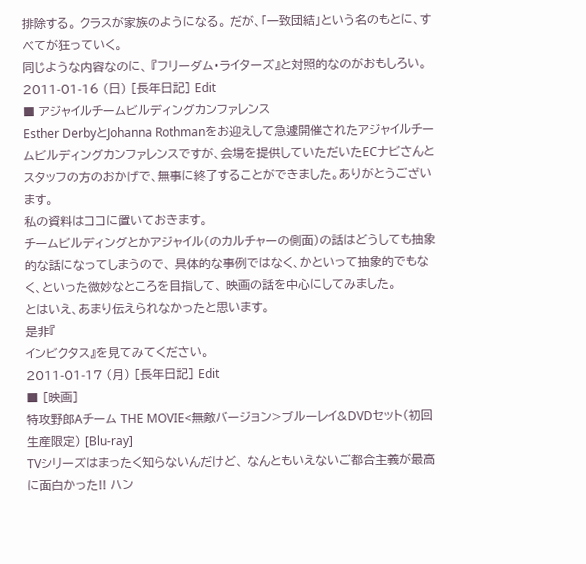排除する。 クラスが家族のようになる。 だが、「一致団結」という名のもとに、すべてが狂っていく。
同じような内容なのに、 『フリーダム・ライターズ』と対照的なのがおもしろい。
2011-01-16 (日) [長年日記] Edit
■ アジャイルチームビルディングカンファレンス
Esther DerbyとJohanna Rothmanをお迎えして急遽開催されたアジャイルチームビルディングカンファレンスですが、会場を提供していただいたECナビさんとスタッフの方のおかげで、無事に終了することができました。ありがとうございます。
私の資料はココに置いておきます。
チームビルディングとかアジャイル(のカルチャーの側面)の話はどうしても抽象的な話になってしまうので、 具体的な事例ではなく、かといって抽象的でもなく、といった微妙なところを目指して、 映画の話を中心にしてみました。
とはいえ、あまり伝えられなかったと思います。
是非『
インビクタス』を見てみてください。
2011-01-17 (月) [長年日記] Edit
■ [映画]
特攻野郎Aチーム THE MOVIE<無敵バージョン>ブルーレイ&DVDセット(初回生産限定) [Blu-ray]
TVシリーズはまったく知らないんだけど、 なんともいえないご都合主義が最高に面白かった!! ハン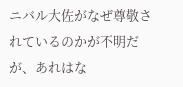ニバル大佐がなぜ尊敬されているのかが不明だが、あれはな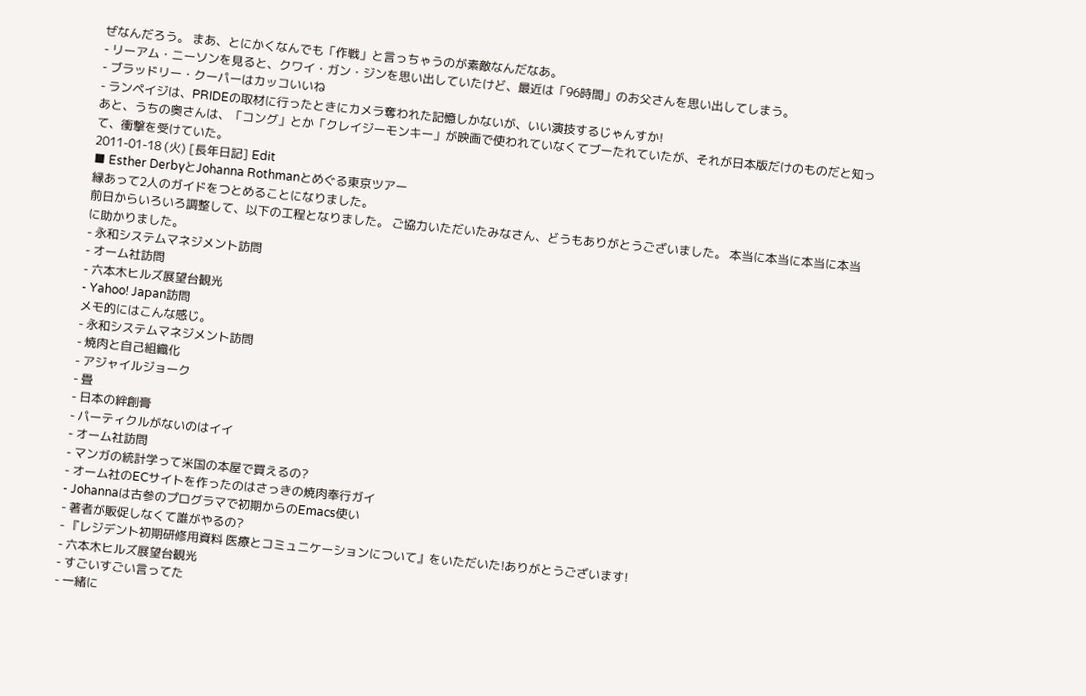ぜなんだろう。 まあ、とにかくなんでも「作戦」と言っちゃうのが素敵なんだなあ。
- リーアム・ニーソンを見ると、クワイ・ガン・ジンを思い出していたけど、最近は「96時間」のお父さんを思い出してしまう。
- ブラッドリー・クーパーはカッコいいね
- ランペイジは、PRIDEの取材に行ったときにカメラ奪われた記憶しかないが、いい演技するじゃんすか!
あと、うちの奥さんは、「コング」とか「クレイジーモンキー」が映画で使われていなくてブーたれていたが、それが日本版だけのものだと知って、衝撃を受けていた。
2011-01-18 (火) [長年日記] Edit
■ Esther DerbyとJohanna Rothmanとめぐる東京ツアー
縁あって2人のガイドをつとめることになりました。
前日からいろいろ調整して、以下の工程となりました。 ご協力いただいたみなさん、どうもありがとうございました。 本当に本当に本当に本当に助かりました。
- 永和システムマネジメント訪問
- オーム社訪問
- 六本木ヒルズ展望台観光
- Yahoo! Japan訪問
メモ的にはこんな感じ。
- 永和システムマネジメント訪問
- 焼肉と自己組織化
- アジャイルジョーク
- 畳
- 日本の絆創膏
- パーティクルがないのはイイ
- オーム社訪問
- マンガの統計学って米国の本屋で買えるの?
- オーム社のECサイトを作ったのはさっきの焼肉奉行ガイ
- Johannaは古参のプログラマで初期からのEmacs使い
- 著者が販促しなくて誰がやるの?
- 『レジデント初期研修用資料 医療とコミュニケーションについて』をいただいた!ありがとうございます!
- 六本木ヒルズ展望台観光
- すごいすごい言ってた
- 一緒に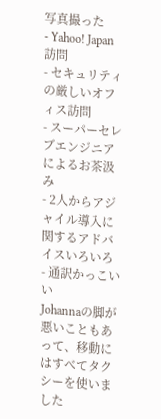写真撮った
- Yahoo! Japan訪問
- セキュリティの厳しいオフィス訪問
- スーパーセレブエンジニアによるお茶汲み
- 2人からアジャイル導入に関するアドバイスいろいろ
- 通訳かっこいい
Johannaの脚が悪いこともあって、移動にはすべてタクシーを使いました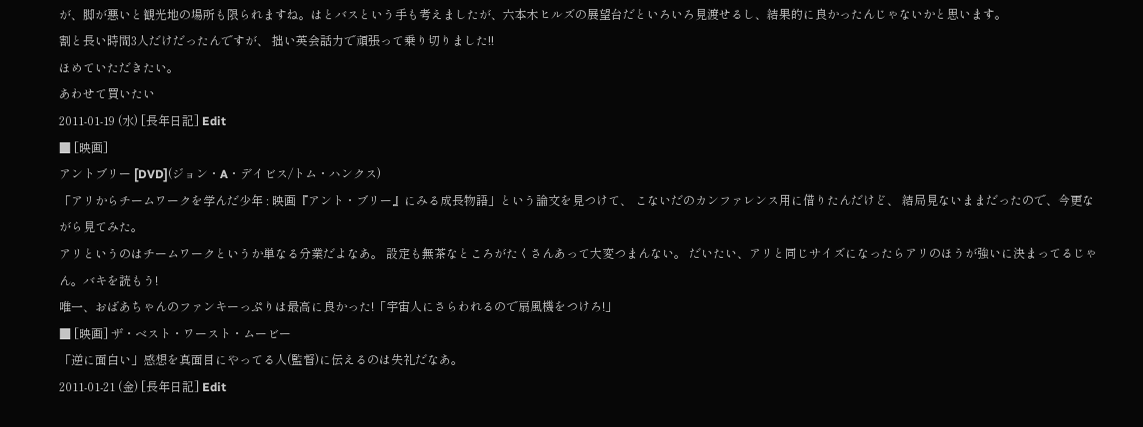が、脚が悪いと観光地の場所も限られますね。はとバスという手も考えましたが、六本木ヒルズの展望台だといろいろ見渡せるし、結果的に良かったんじゃないかと思います。
割と長い時間3人だけだったんですが、 拙い英会話力で頑張って乗り切りました!!
ほめていただきたい。
あわせて買いたい
2011-01-19 (水) [長年日記] Edit
■ [映画]
アントブリー [DVD](ジョン・A・デイビス/トム・ハンクス)
「アリからチームワークを学んだ少年 : 映画『アント・ブリー』にみる成長物語」という論文を見つけて、 こないだのカンファレンス用に借りたんだけど、 結局見ないままだったので、今更ながら見てみた。
アリというのはチームワークというか単なる分業だよなあ。 設定も無茶なところがたくさんあって大変つまんない。 だいたい、アリと同じサイズになったらアリのほうが強いに決まってるじゃん。バキを読もう!
唯一、おばあちゃんのファンキーっぷりは最高に良かった!「宇宙人にさらわれるので扇風機をつけろ!」
■ [映画] ザ・ベスト・ワースト・ムービー
「逆に面白い」感想を真面目にやってる人(監督)に伝えるのは失礼だなあ。
2011-01-21 (金) [長年日記] Edit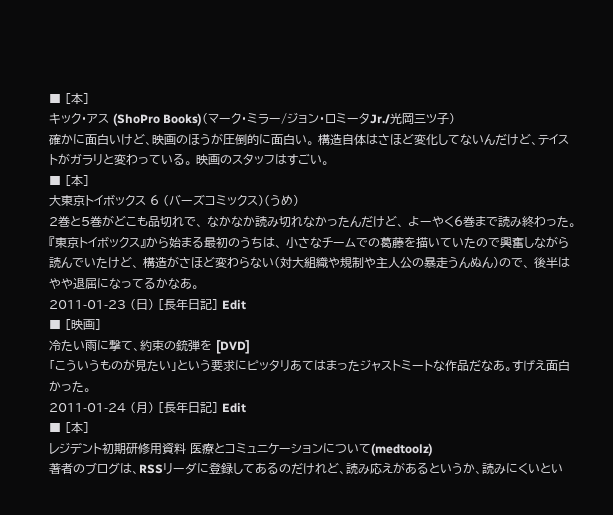■ [本]
キック・アス (ShoPro Books)(マーク・ミラー/ジョン・ロミータJr./光岡三ツ子)
確かに面白いけど、映画のほうが圧倒的に面白い。 構造自体はさほど変化してないんだけど、テイストがガラリと変わっている。 映画のスタッフはすごい。
■ [本]
大東京トイボックス 6 (バーズコミックス)(うめ)
2巻と5巻がどこも品切れで、 なかなか読み切れなかったんだけど、 よーやく6巻まで読み終わった。
『東京トイボックス』から始まる最初のうちは、 小さなチームでの葛藤を描いていたので興奮しながら読んでいたけど、 構造がさほど変わらない(対大組織や規制や主人公の暴走うんぬん)ので、 後半はやや退屈になってるかなあ。
2011-01-23 (日) [長年日記] Edit
■ [映画]
冷たい雨に撃て、約束の銃弾を [DVD]
「こういうものが見たい」という要求にピッタリあてはまったジャストミートな作品だなあ。すげえ面白かった。
2011-01-24 (月) [長年日記] Edit
■ [本]
レジデント初期研修用資料 医療とコミュニケーションについて(medtoolz)
著者のブログは、RSSリーダに登録してあるのだけれど、読み応えがあるというか、読みにくいとい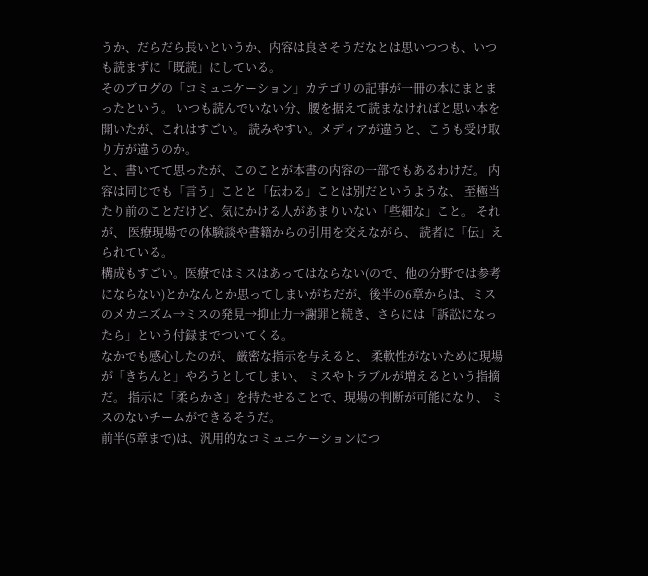うか、だらだら長いというか、内容は良さそうだなとは思いつつも、いつも読まずに「既読」にしている。
そのブログの「コミュニケーション」カテゴリの記事が一冊の本にまとまったという。 いつも読んでいない分、腰を据えて読まなければと思い本を開いたが、これはすごい。 読みやすい。メディアが違うと、こうも受け取り方が違うのか。
と、書いてて思ったが、このことが本書の内容の一部でもあるわけだ。 内容は同じでも「言う」ことと「伝わる」ことは別だというような、 至極当たり前のことだけど、気にかける人があまりいない「些細な」こと。 それが、 医療現場での体験談や書籍からの引用を交えながら、 読者に「伝」えられている。
構成もすごい。医療ではミスはあってはならない(ので、他の分野では参考にならない)とかなんとか思ってしまいがちだが、後半の6章からは、ミスのメカニズム→ミスの発見→抑止力→謝罪と続き、さらには「訴訟になったら」という付録までついてくる。
なかでも感心したのが、 厳密な指示を与えると、 柔軟性がないために現場が「きちんと」やろうとしてしまい、 ミスやトラブルが増えるという指摘だ。 指示に「柔らかさ」を持たせることで、現場の判断が可能になり、 ミスのないチームができるそうだ。
前半(5章まで)は、汎用的なコミュニケーションにつ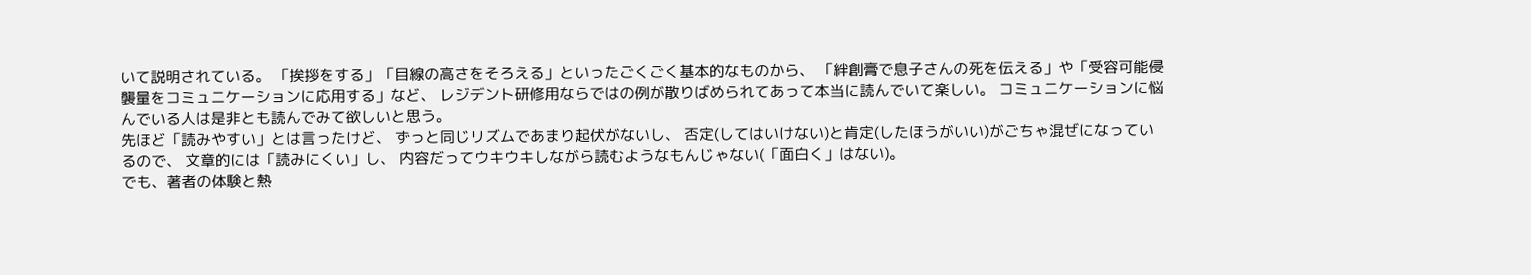いて説明されている。 「挨拶をする」「目線の高さをそろえる」といったごくごく基本的なものから、 「絆創膏で息子さんの死を伝える」や「受容可能侵襲量をコミュニケーションに応用する」など、 レジデント研修用ならではの例が散りばめられてあって本当に読んでいて楽しい。 コミュニケーションに悩んでいる人は是非とも読んでみて欲しいと思う。
先ほど「読みやすい」とは言ったけど、 ずっと同じリズムであまり起伏がないし、 否定(してはいけない)と肯定(したほうがいい)がごちゃ混ぜになっているので、 文章的には「読みにくい」し、 内容だってウキウキしながら読むようなもんじゃない(「面白く」はない)。
でも、著者の体験と熱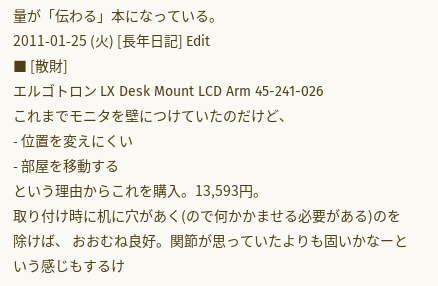量が「伝わる」本になっている。
2011-01-25 (火) [長年日記] Edit
■ [散財]
エルゴトロン LX Desk Mount LCD Arm 45-241-026
これまでモニタを壁につけていたのだけど、
- 位置を変えにくい
- 部屋を移動する
という理由からこれを購入。13,593円。
取り付け時に机に穴があく(ので何かかませる必要がある)のを除けば、 おおむね良好。関節が思っていたよりも固いかなーという感じもするけ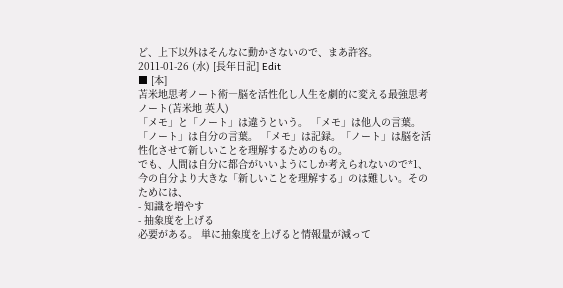ど、上下以外はそんなに動かさないので、まあ許容。
2011-01-26 (水) [長年日記] Edit
■ [本]
苫米地思考ノート術―脳を活性化し人生を劇的に変える最強思考ノート(苫米地 英人)
「メモ」と「ノート」は違うという。 「メモ」は他人の言葉。「ノート」は自分の言葉。 「メモ」は記録。「ノート」は脳を活性化させて新しいことを理解するためのもの。
でも、人間は自分に都合がいいようにしか考えられないので*1、今の自分より大きな「新しいことを理解する」のは難しい。そのためには、
- 知識を増やす
- 抽象度を上げる
必要がある。 単に抽象度を上げると情報量が減って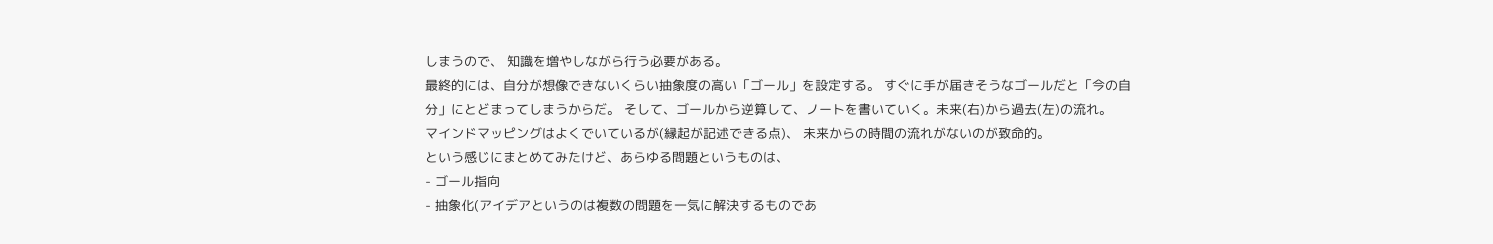しまうので、 知識を増やしながら行う必要がある。
最終的には、自分が想像できないくらい抽象度の高い「ゴール」を設定する。 すぐに手が届きそうなゴールだと「今の自分」にとどまってしまうからだ。 そして、ゴールから逆算して、ノートを書いていく。未来(右)から過去(左)の流れ。
マインドマッピングはよくでいているが(縁起が記述できる点)、 未来からの時間の流れがないのが致命的。
という感じにまとめてみたけど、あらゆる問題というものは、
- ゴール指向
- 抽象化(アイデアというのは複数の問題を一気に解決するものであ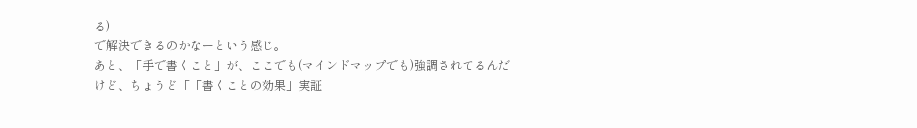る)
で解決できるのかなーという感じ。
あと、「手で書くこと」が、ここでも(マインドマップでも)強調されてるんだけど、ちょうど「「書くことの効果」実証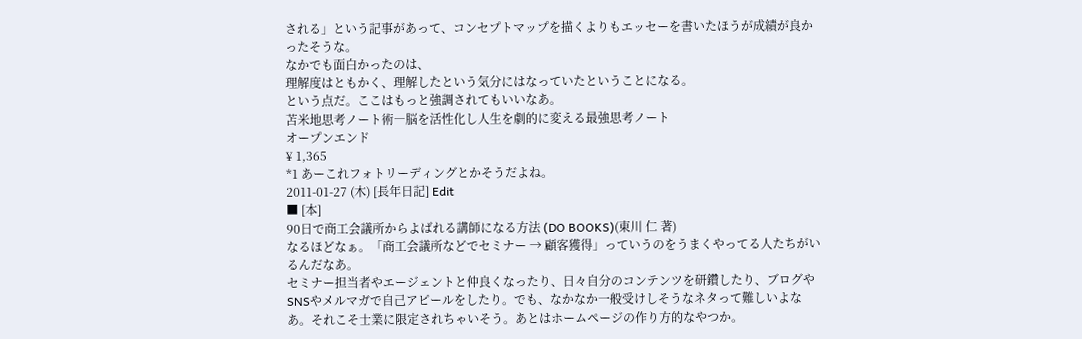される」という記事があって、コンセプトマップを描くよりもエッセーを書いたほうが成績が良かったそうな。
なかでも面白かったのは、
理解度はともかく、理解したという気分にはなっていたということになる。
という点だ。ここはもっと強調されてもいいなあ。
苫米地思考ノート術―脳を活性化し人生を劇的に変える最強思考ノート
オープンエンド
¥ 1,365
*1 あーこれフォトリーディングとかそうだよね。
2011-01-27 (木) [長年日記] Edit
■ [本]
90日で商工会議所からよばれる講師になる方法 (DO BOOKS)(東川 仁 著)
なるほどなぁ。「商工会議所などでセミナー → 顧客獲得」っていうのをうまくやってる人たちがいるんだなあ。
セミナー担当者やエージェントと仲良くなったり、日々自分のコンテンツを研鑽したり、ブログやSNSやメルマガで自己アピールをしたり。でも、なかなか一般受けしそうなネタって難しいよなあ。それこそ士業に限定されちゃいそう。あとはホームページの作り方的なやつか。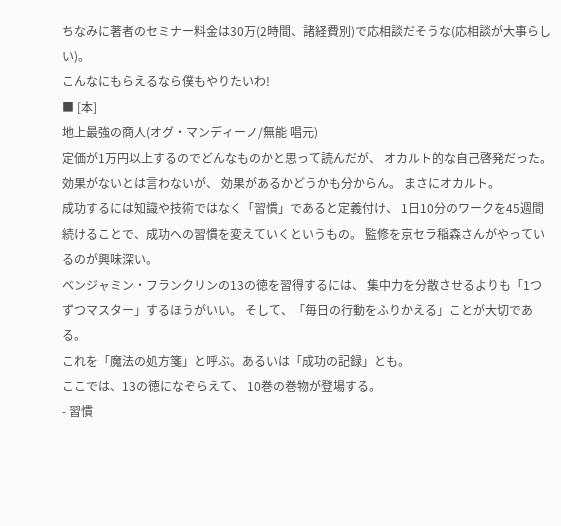ちなみに著者のセミナー料金は30万(2時間、諸経費別)で応相談だそうな(応相談が大事らしい)。
こんなにもらえるなら僕もやりたいわ!
■ [本]
地上最強の商人(オグ・マンディーノ/無能 唱元)
定価が1万円以上するのでどんなものかと思って読んだが、 オカルト的な自己啓発だった。
効果がないとは言わないが、 効果があるかどうかも分からん。 まさにオカルト。
成功するには知識や技術ではなく「習慣」であると定義付け、 1日10分のワークを45週間続けることで、成功への習慣を変えていくというもの。 監修を京セラ稲森さんがやっているのが興味深い。
ベンジャミン・フランクリンの13の徳を習得するには、 集中力を分散させるよりも「1つずつマスター」するほうがいい。 そして、「毎日の行動をふりかえる」ことが大切である。
これを「魔法の処方箋」と呼ぶ。あるいは「成功の記録」とも。
ここでは、13の徳になぞらえて、 10巻の巻物が登場する。
- 習慣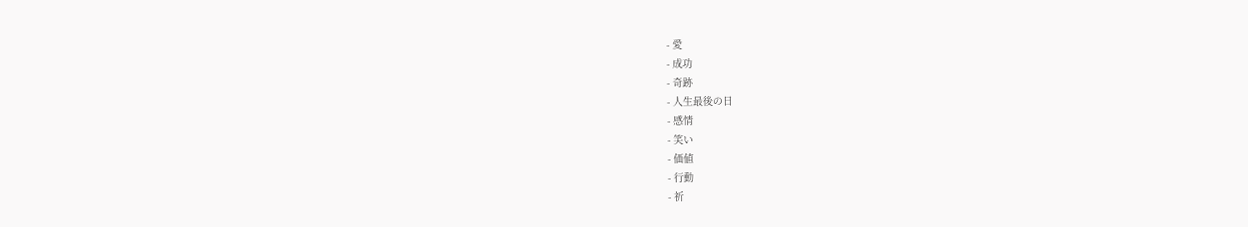- 愛
- 成功
- 奇跡
- 人生最後の日
- 感情
- 笑い
- 価値
- 行動
- 祈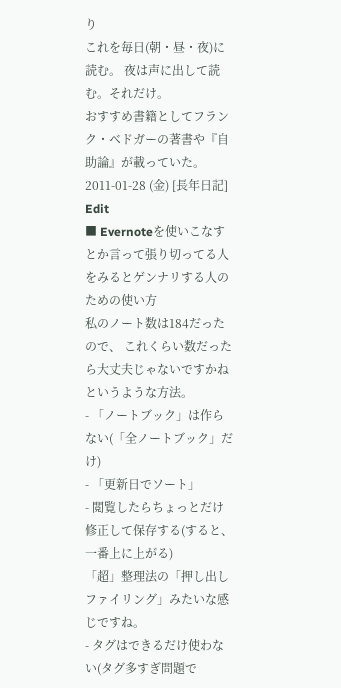り
これを毎日(朝・昼・夜)に読む。 夜は声に出して読む。それだけ。
おすすめ書籍としてフランク・ベドガーの著書や『自助論』が載っていた。
2011-01-28 (金) [長年日記] Edit
■ Evernoteを使いこなすとか言って張り切ってる人をみるとゲンナリする人のための使い方
私のノート数は184だったので、 これくらい数だったら大丈夫じゃないですかねというような方法。
- 「ノートブック」は作らない(「全ノートブック」だけ)
- 「更新日でソート」
- 閲覧したらちょっとだけ修正して保存する(すると、一番上に上がる)
「超」整理法の「押し出しファイリング」みたいな感じですね。
- タグはできるだけ使わない(タグ多すぎ問題で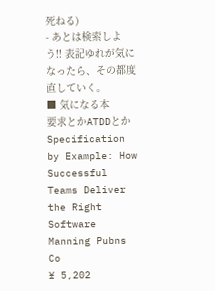死ねる)
- あとは検索しよう!! 表記ゆれが気になったら、その都度直していく。
■ 気になる本
要求とかATDDとか
Specification by Example: How Successful Teams Deliver the Right Software
Manning Pubns Co
¥ 5,202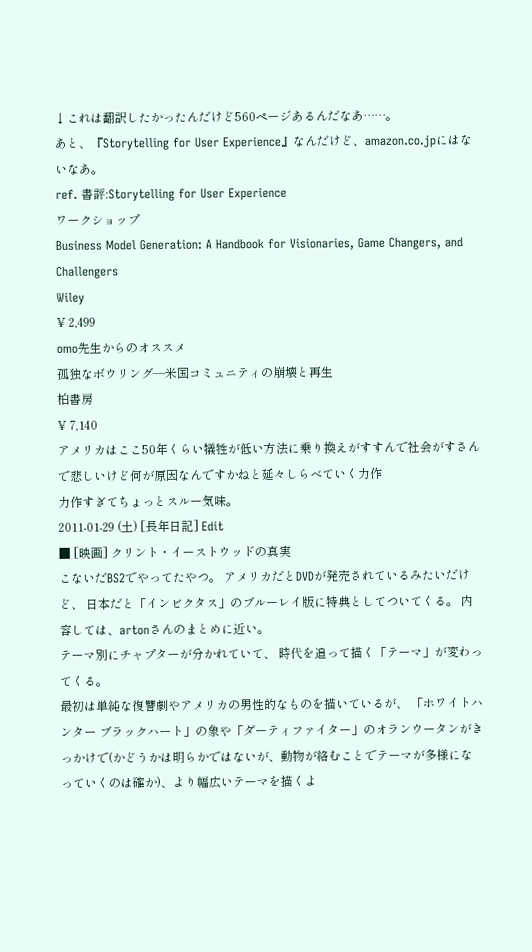↓これは翻訳したかったんだけど560ページあるんだなあ……。
あと、『Storytelling for User Experience』なんだけど、amazon.co.jpにはないなあ。
ref. 書評:Storytelling for User Experience
ワークショップ
Business Model Generation: A Handbook for Visionaries, Game Changers, and Challengers
Wiley
¥ 2,499
omo先生からのオススメ
孤独なボウリング―米国コミュニティの崩壊と再生
柏書房
¥ 7,140
アメリカはここ50年くらい犠牲が低い方法に乗り換えがすすんで社会がすさんで悲しいけど何が原因なんですかねと延々しらべていく力作
力作すぎてちょっとスルー気味。
2011-01-29 (土) [長年日記] Edit
■ [映画] クリント・イーストウッドの真実
こないだBS2でやってたやつ。 アメリカだとDVDが発売されているみたいだけど、 日本だと「インビクタス」のブルーレイ版に特典としてついてくる。 内容しては、artonさんのまとめに近い。
テーマ別にチャプターが分かれていて、 時代を追って描く「テーマ」が変わってくる。
最初は単純な復讐劇やアメリカの男性的なものを描いているが、 「ホワイトハンター ブラックハート」の象や「ダーティファイター」のオランウータンがきっかけで(かどうかは明らかではないが、動物が絡むことでテーマが多様になっていくのは確か)、より幅広いテーマを描くよ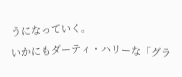うになっていく。
いかにもダーティ・ハリーな「グラ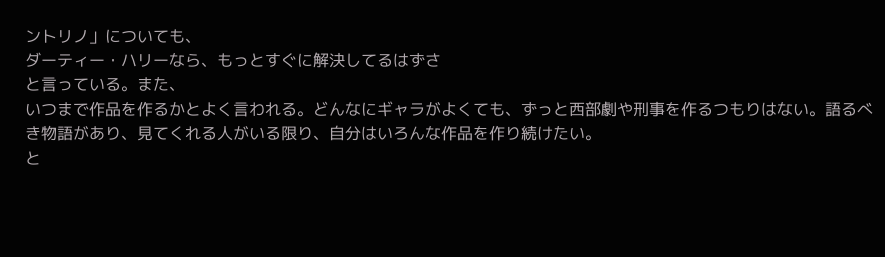ントリノ」についても、
ダーティー・ハリーなら、もっとすぐに解決してるはずさ
と言っている。また、
いつまで作品を作るかとよく言われる。どんなにギャラがよくても、ずっと西部劇や刑事を作るつもりはない。語るべき物語があり、見てくれる人がいる限り、自分はいろんな作品を作り続けたい。
と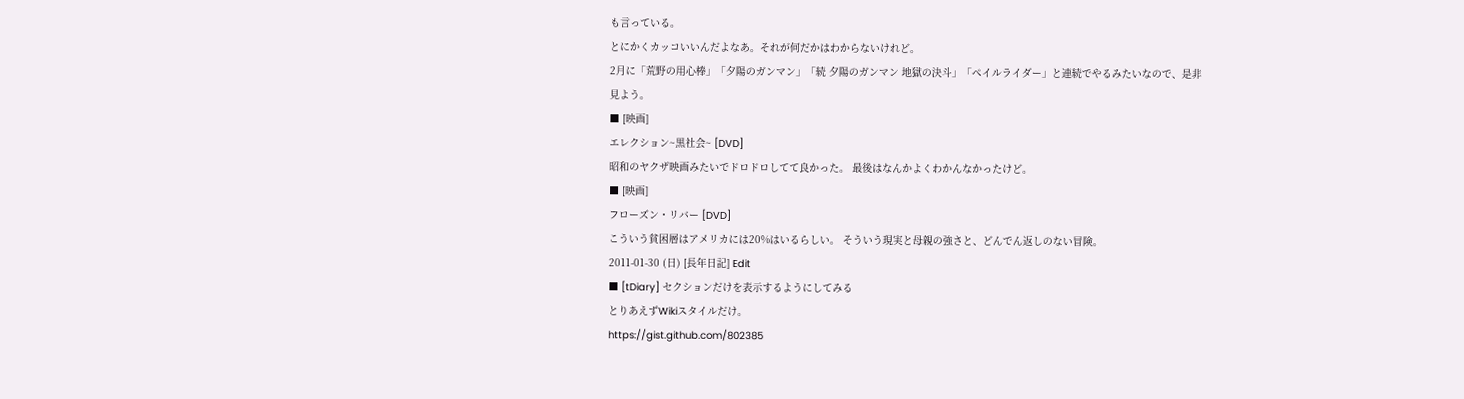も言っている。
とにかくカッコいいんだよなあ。それが何だかはわからないけれど。
2月に「荒野の用心棒」「夕陽のガンマン」「続 夕陽のガンマン 地獄の決斗」「ペイルライダー」と連続でやるみたいなので、是非見よう。
■ [映画]
エレクション~黒社会~ [DVD]
昭和のヤクザ映画みたいでドロドロしてて良かった。 最後はなんかよくわかんなかったけど。
■ [映画]
フローズン・リバー [DVD]
こういう貧困層はアメリカには20%はいるらしい。 そういう現実と母親の強さと、どんでん返しのない冒険。
2011-01-30 (日) [長年日記] Edit
■ [tDiary] セクションだけを表示するようにしてみる
とりあえずWikiスタイルだけ。
https://gist.github.com/802385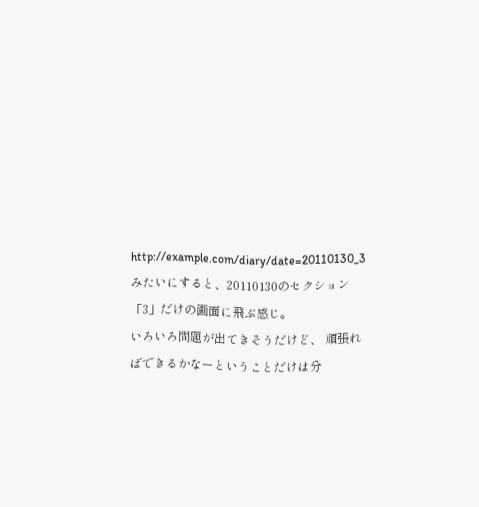http://example.com/diary/date=20110130_3
みたいにすると、20110130のセクション「3」だけの画面に飛ぶ感じ。
いろいろ問題が出てきそうだけど、 頑張ればできるかなーということだけは分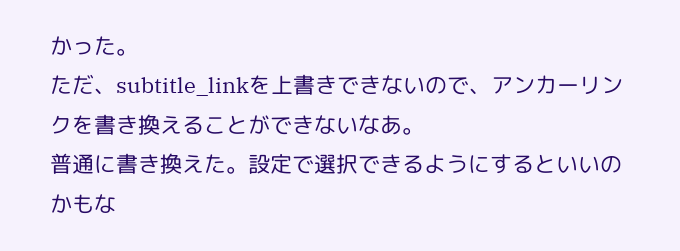かった。
ただ、subtitle_linkを上書きできないので、アンカーリンクを書き換えることができないなあ。
普通に書き換えた。設定で選択できるようにするといいのかもな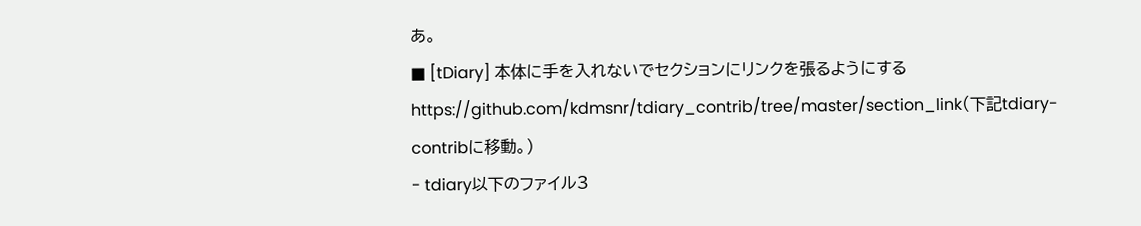あ。
■ [tDiary] 本体に手を入れないでセクションにリンクを張るようにする
https://github.com/kdmsnr/tdiary_contrib/tree/master/section_link(下記tdiary-contribに移動。)
- tdiary以下のファイル3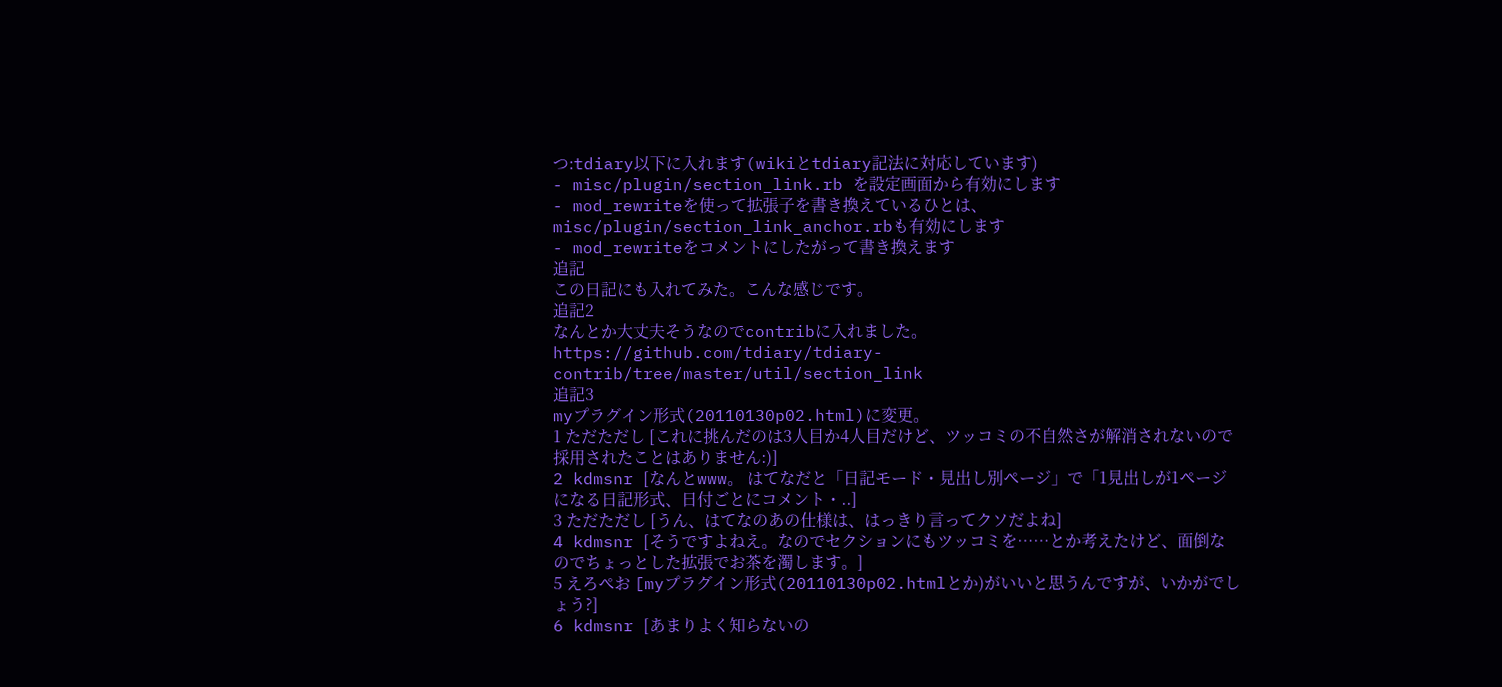つ:tdiary以下に入れます(wikiとtdiary記法に対応しています)
- misc/plugin/section_link.rb を設定画面から有効にします
- mod_rewriteを使って拡張子を書き換えているひとは、misc/plugin/section_link_anchor.rbも有効にします
- mod_rewriteをコメントにしたがって書き換えます
追記
この日記にも入れてみた。こんな感じです。
追記2
なんとか大丈夫そうなのでcontribに入れました。
https://github.com/tdiary/tdiary-contrib/tree/master/util/section_link
追記3
myプラグイン形式(20110130p02.html)に変更。
1 ただただし [これに挑んだのは3人目か4人目だけど、ツッコミの不自然さが解消されないので採用されたことはありません:)]
2 kdmsnr [なんとwww。 はてなだと「日記モード・見出し別ページ」で「1見出しが1ページになる日記形式、日付ごとにコメント・..]
3 ただただし [うん、はてなのあの仕様は、はっきり言ってクソだよね]
4 kdmsnr [そうですよねえ。なのでセクションにもツッコミを……とか考えたけど、面倒なのでちょっとした拡張でお茶を濁します。]
5 えろぺお [myプラグイン形式(20110130p02.htmlとか)がいいと思うんですが、いかがでしょう?]
6 kdmsnr [あまりよく知らないの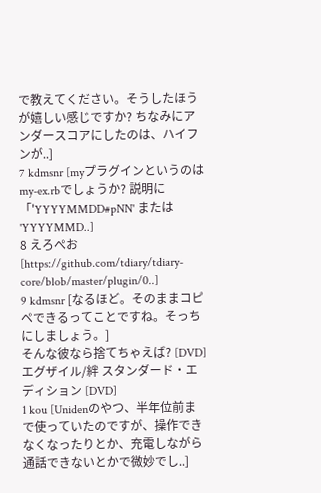で教えてください。そうしたほうが嬉しい感じですか? ちなみにアンダースコアにしたのは、ハイフンが..]
7 kdmsnr [myプラグインというのはmy-ex.rbでしょうか? 説明に「'YYYYMMDD#pNN' または 'YYYYMMD..]
8 えろぺお [https://github.com/tdiary/tdiary-core/blob/master/plugin/0..]
9 kdmsnr [なるほど。そのままコピペできるってことですね。そっちにしましょう。]
そんな彼なら捨てちゃえば? [DVD]
エグザイル/絆 スタンダード・エディション [DVD]
1 kou [Unidenのやつ、半年位前まで使っていたのですが、操作できなくなったりとか、充電しながら通話できないとかで微妙でし..]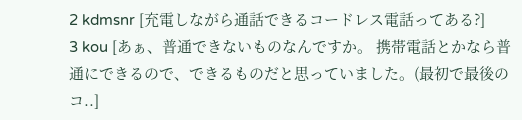2 kdmsnr [充電しながら通話できるコードレス電話ってある?]
3 kou [あぁ、普通できないものなんですか。 携帯電話とかなら普通にできるので、できるものだと思っていました。(最初で最後のコ..]